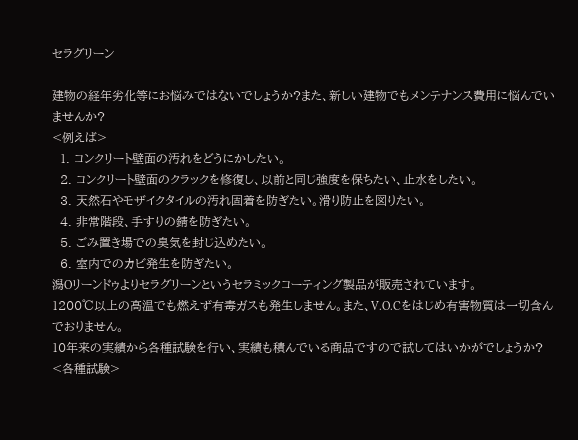セラグリーン

建物の経年劣化等にお悩みではないでしょうか?また、新しい建物でもメンテナンス費用に悩んでいませんか?
<例えば>
  1. コンクリート壁面の汚れをどうにかしたい。
  2. コンクリート壁面のクラックを修復し、以前と同じ強度を保ちたい、止水をしたい。
  3. 天然石やモザイクタイルの汚れ固着を防ぎたい。滑り防止を図りたい。
  4. 非常階段、手すりの錆を防ぎたい。
  5. ごみ置き場での臭気を封じ込めたい。
  6. 室内でのカビ発生を防ぎたい。
潟Oリーンドゥよりセラグリーンというセラミックコーティング製品が販売されています。
1200℃以上の高温でも燃えず有毒ガスも発生しません。また、V.O.Cをはじめ有害物質は一切含んでおりません。
10年来の実績から各種試験を行い、実績も積んでいる商品ですので試してはいかがでしょうか?
<各種試験>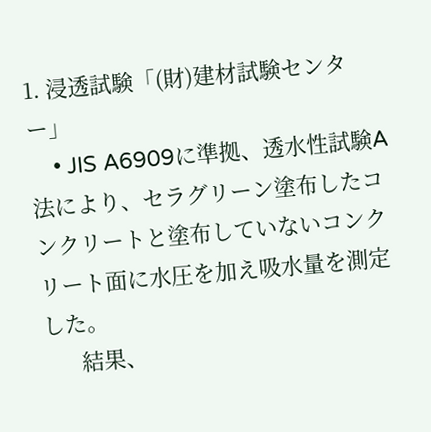1. 浸透試験「(財)建材試験センター」
    • JIS A6909に準拠、透水性試験A法により、セラグリーン塗布したコンクリートと塗布していないコンクリート面に水圧を加え吸水量を測定した。
      結果、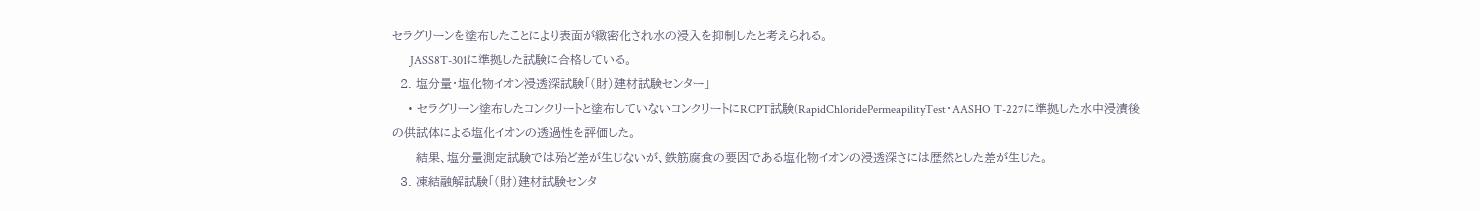セラグリーンを塗布したことにより表面が緻密化され水の浸入を抑制したと考えられる。
      JASS8T-301に準拠した試験に合格している。
  2. 塩分量・塩化物イオン浸透深試験「(財)建材試験センター」
    • セラグリーン塗布したコンクリートと塗布していないコンクリートにRCPT試験(RapidChloridePermeapilityTest・AASHO T-227に準拠した水中浸漬後の供試体による塩化イオンの透過性を評価した。
      結果、塩分量測定試験では殆ど差が生じないが、鉄筋腐食の要因である塩化物イオンの浸透深さには歴然とした差が生じた。
  3. 凍結融解試験「(財)建材試験センタ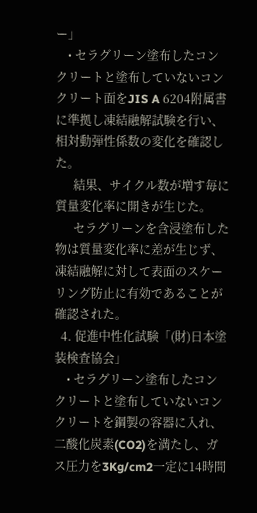ー」
    • セラグリーン塗布したコンクリートと塗布していないコンクリート面をJIS A 6204附属書に準拠し凍結融解試験を行い、相対動弾性係数の変化を確認した。
      結果、サイクル数が増す毎に質量変化率に開きが生じた。
      セラグリーンを含浸塗布した物は質量変化率に差が生じず、凍結融解に対して表面のスケーリング防止に有効であることが確認された。
  4. 促進中性化試験「(財)日本塗装検査協会」
    • セラグリーン塗布したコンクリートと塗布していないコンクリートを鋼製の容器に入れ、二酸化炭素(CO2)を満たし、ガス圧力を3Kg/cm2一定に14時間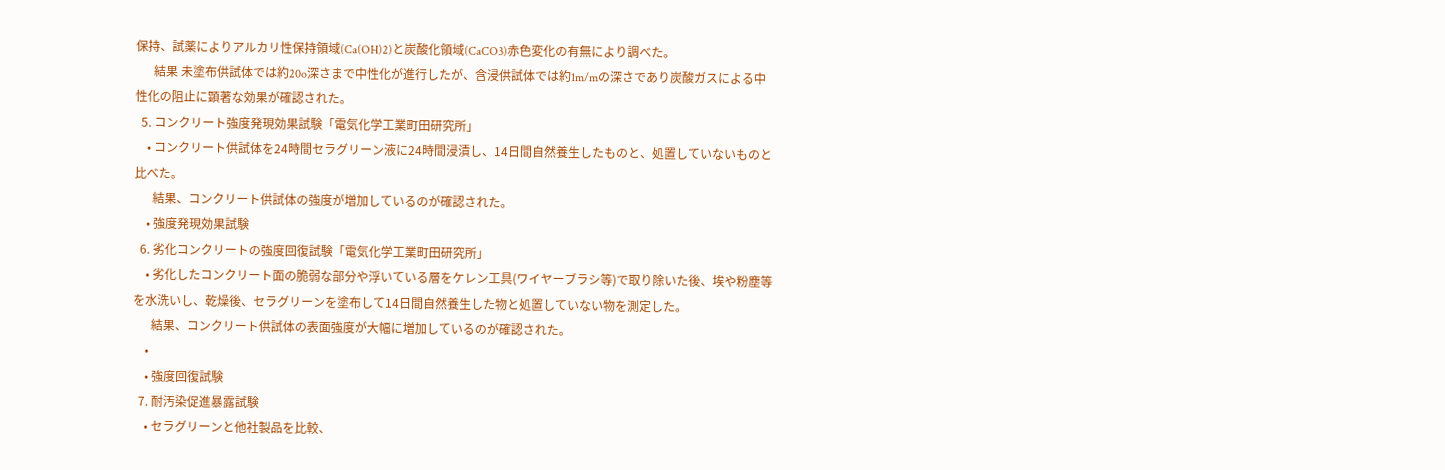保持、試薬によりアルカリ性保持領域(Ca(OH)2)と炭酸化領域(CaCO3)赤色変化の有無により調べた。
      結果 未塗布供試体では約20o深さまで中性化が進行したが、含浸供試体では約1m/mの深さであり炭酸ガスによる中性化の阻止に顕著な効果が確認された。
  5. コンクリート強度発現効果試験「電気化学工業町田研究所」
    • コンクリート供試体を24時間セラグリーン液に24時間浸漬し、14日間自然養生したものと、処置していないものと比べた。
      結果、コンクリート供試体の強度が増加しているのが確認された。
    • 強度発現効果試験
  6. 劣化コンクリートの強度回復試験「電気化学工業町田研究所」
    • 劣化したコンクリート面の脆弱な部分や浮いている層をケレン工具(ワイヤーブラシ等)で取り除いた後、埃や粉塵等を水洗いし、乾燥後、セラグリーンを塗布して14日間自然養生した物と処置していない物を測定した。
      結果、コンクリート供試体の表面強度が大幅に増加しているのが確認された。
    •
    • 強度回復試験
  7. 耐汚染促進暴露試験
    • セラグリーンと他社製品を比較、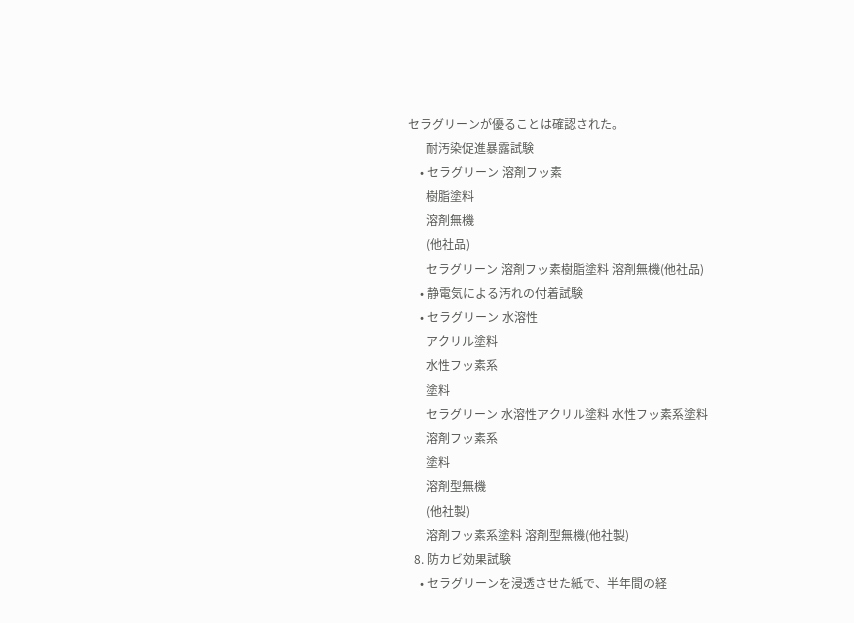セラグリーンが優ることは確認された。
      耐汚染促進暴露試験
    • セラグリーン 溶剤フッ素
      樹脂塗料
      溶剤無機
      (他社品)
      セラグリーン 溶剤フッ素樹脂塗料 溶剤無機(他社品)
    • 静電気による汚れの付着試験
    • セラグリーン 水溶性
      アクリル塗料
      水性フッ素系
      塗料
      セラグリーン 水溶性アクリル塗料 水性フッ素系塗料
      溶剤フッ素系
      塗料
      溶剤型無機
      (他社製)
      溶剤フッ素系塗料 溶剤型無機(他社製)
  8. 防カビ効果試験
    • セラグリーンを浸透させた紙で、半年間の経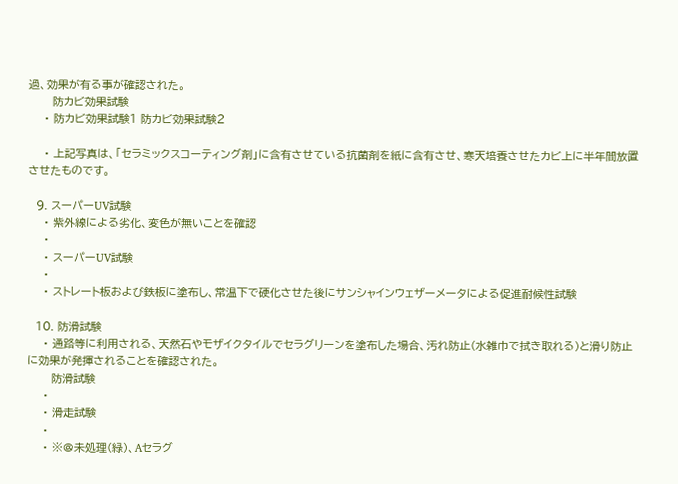過、効果が有る事が確認された。
      防カビ効果試験
    • 防カビ効果試験1 防カビ効果試験2

    • 上記写真は、「セラミックスコーティング剤」に含有させている抗菌剤を紙に含有させ、寒天培養させたカビ上に半年間放置させたものです。

  9. スーパーUV試験
    • 紫外線による劣化、変色が無いことを確認
    •
    • スーパーUV試験
    •
    • ストレート板および鉄板に塗布し、常温下で硬化させた後にサンシャインウェザーメータによる促進耐候性試験

  10. 防滑試験
    • 通路等に利用される、天然石やモザイクタイルでセラグリーンを塗布した場合、汚れ防止(水雑巾で拭き取れる)と滑り防止に効果が発揮されることを確認された。
      防滑試験
    •
    • 滑走試験
    •
    • ※@未処理(緑)、Aセラグ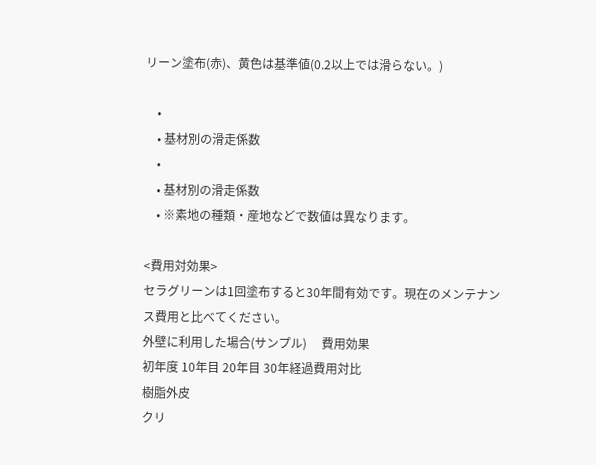リーン塗布(赤)、黄色は基準値(0.2以上では滑らない。)

    •
    • 基材別の滑走係数
    •
    • 基材別の滑走係数
    • ※素地の種類・産地などで数値は異なります。

<費用対効果>
セラグリーンは1回塗布すると30年間有効です。現在のメンテナンス費用と比べてください。
外壁に利用した場合(サンプル)     費用効果
初年度 10年目 20年目 30年経過費用対比
樹脂外皮
クリ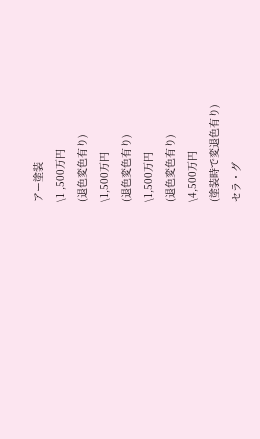アー塗装
\1 ,500万円
(退色変色有り)
\1,500万円
(退色変色有り)
\1,500万円
(退色変色有り)
\4,500万円
(塗装時で変退色有り)
セラ・グ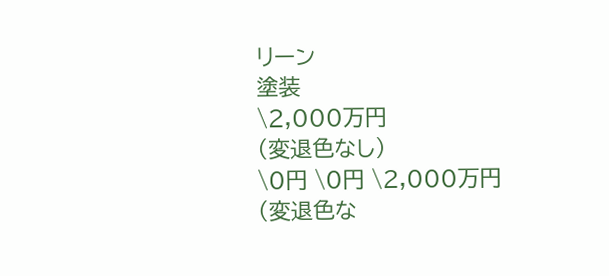リーン
塗装
\2,000万円
(変退色なし)
\0円 \0円 \2,000万円
(変退色な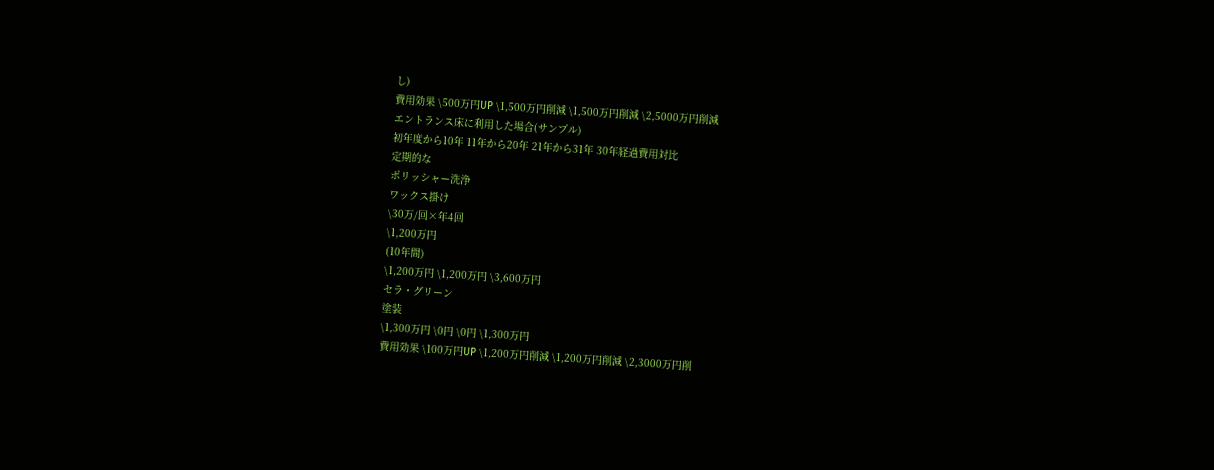し)
費用効果 \500万円UP \1,500万円削減 \1,500万円削減 \2,5000万円削減
エントランス床に利用した場合(サンプル)
初年度から10年 11年から20年 21年から31年 30年経過費用対比
定期的な
ポリッシャー洗浄
ワックス掛け
\30万/回×年4回
\1,200万円
(10年間)
\1,200万円 \1,200万円 \3,600万円
セラ・グリーン
塗装
\1,300万円 \0円 \0円 \1,300万円
費用効果 \100万円UP \1,200万円削減 \1,200万円削減 \2,3000万円削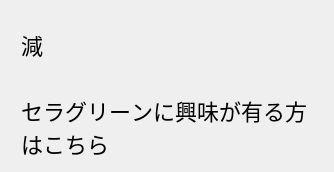減

セラグリーンに興味が有る方はこちら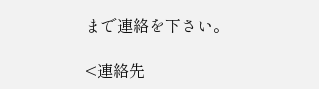まで連絡を下さい。

<連絡先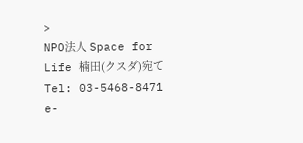>
NPO法人 Space for Life 楠田(クスダ)宛て
Tel: 03-5468-8471
e-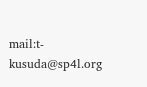mail:t-kusuda@sp4l.org